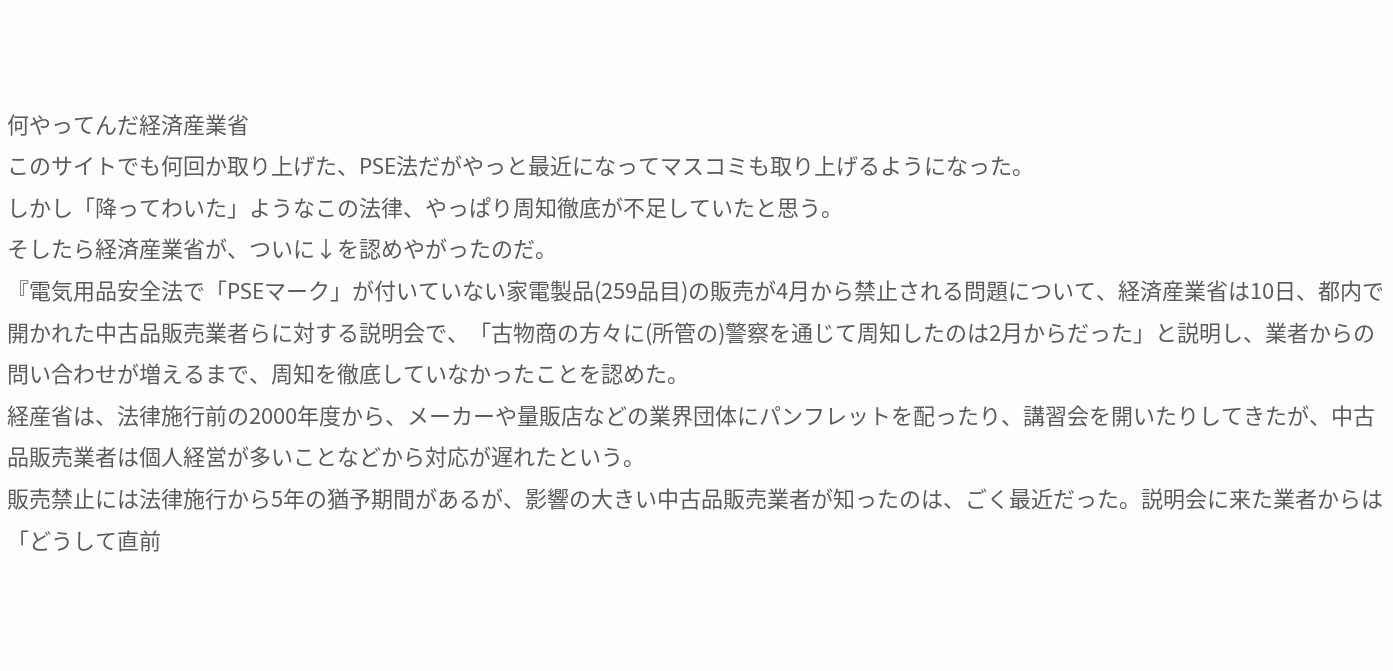何やってんだ経済産業省
このサイトでも何回か取り上げた、PSE法だがやっと最近になってマスコミも取り上げるようになった。
しかし「降ってわいた」ようなこの法律、やっぱり周知徹底が不足していたと思う。
そしたら経済産業省が、ついに↓を認めやがったのだ。
『電気用品安全法で「PSEマーク」が付いていない家電製品(259品目)の販売が4月から禁止される問題について、経済産業省は10日、都内で開かれた中古品販売業者らに対する説明会で、「古物商の方々に(所管の)警察を通じて周知したのは2月からだった」と説明し、業者からの問い合わせが増えるまで、周知を徹底していなかったことを認めた。
経産省は、法律施行前の2000年度から、メーカーや量販店などの業界団体にパンフレットを配ったり、講習会を開いたりしてきたが、中古品販売業者は個人経営が多いことなどから対応が遅れたという。
販売禁止には法律施行から5年の猶予期間があるが、影響の大きい中古品販売業者が知ったのは、ごく最近だった。説明会に来た業者からは「どうして直前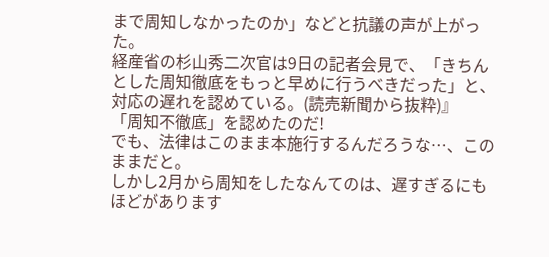まで周知しなかったのか」などと抗議の声が上がった。
経産省の杉山秀二次官は9日の記者会見で、「きちんとした周知徹底をもっと早めに行うべきだった」と、対応の遅れを認めている。(読売新聞から抜粋)』
「周知不徹底」を認めたのだ!
でも、法律はこのまま本施行するんだろうな…、このままだと。
しかし2月から周知をしたなんてのは、遅すぎるにもほどがあります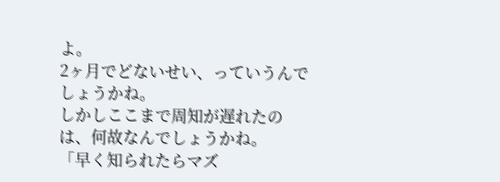よ。
2ヶ月でどないせい、っていうんでしょうかね。
しかしここまで周知が遅れたのは、何故なんでしょうかね。
「早く知られたらマズ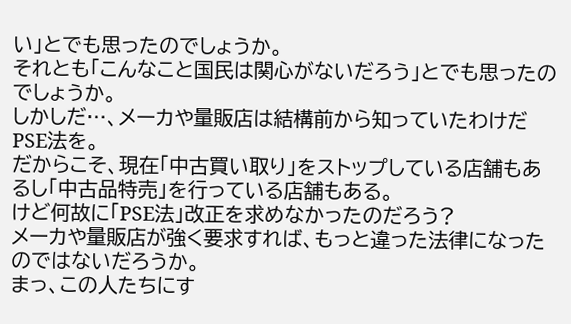い」とでも思ったのでしょうか。
それとも「こんなこと国民は関心がないだろう」とでも思ったのでしょうか。
しかしだ…、メーカや量販店は結構前から知っていたわけだPSE法を。
だからこそ、現在「中古買い取り」をストップしている店舗もあるし「中古品特売」を行っている店舗もある。
けど何故に「PSE法」改正を求めなかったのだろう?
メーカや量販店が強く要求すれば、もっと違った法律になったのではないだろうか。
まっ、この人たちにす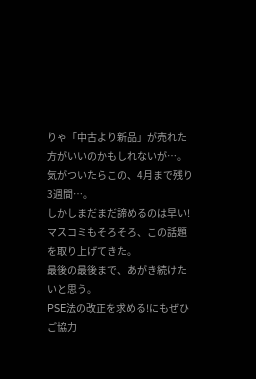りゃ「中古より新品」が売れた方がいいのかもしれないが…。
気がついたらこの、4月まで残り3週間…。
しかしまだまだ諦めるのは早い!
マスコミもそろそろ、この話題を取り上げてきた。
最後の最後まで、あがき続けたいと思う。
PSE法の改正を求める!にもぜひご協力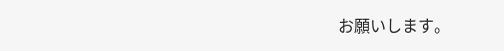お願いします。